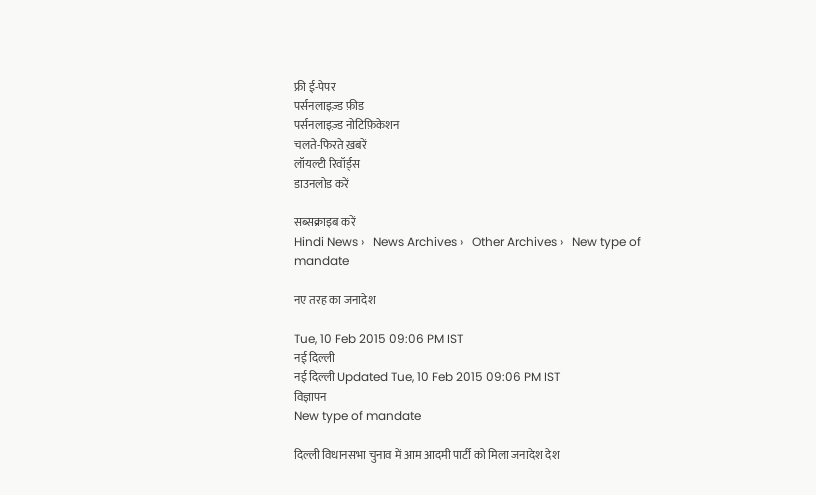फ्री ई-पेपर
पर्सनलाइज़्ड फ़ीड
पर्सनलाइज़्ड नोटिफ़िकेशन
चलते-फिरते ख़बरें
लॉयल्टी रिवॉर्ड्स
डाउनलोड करें

सब्सक्राइब करें
Hindi News ›   News Archives ›   Other Archives ›   New type of mandate

नए तरह का जनादेश

Tue, 10 Feb 2015 09:06 PM IST
नई दिल्ली
नई दिल्ली Updated Tue, 10 Feb 2015 09:06 PM IST
विज्ञापन
New type of mandate

दिल्ली विधानसभा चुनाव में आम आदमी पार्टी को मिला जनादेश देश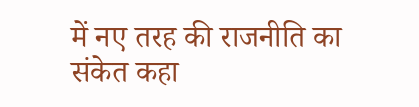में नए तरह की राजनीति का संकेत कहा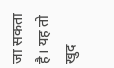जा सकता है। यह तो खुद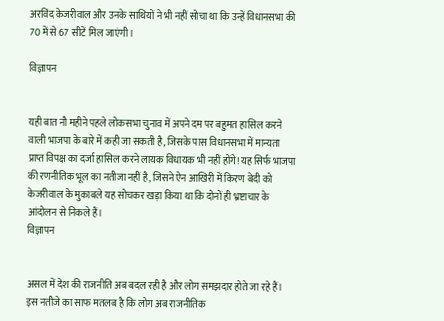अरविंद केजरीवाल और उनके साथियों ने भी नहीं सोचा था कि उन्हें विधानसभा की 70 में से 67 सीटें मिल जाएंगी।

विज्ञापन


यही बात नौ महीने पहले लोकसभा चुनाव में अपने दम पर बहुमत हासिल करने वाली भाजपा के बारे में कही जा सकती है, जिसके पास विधानसभा में मान्यता प्राप्त विपक्ष का दर्जा हासिल करने लायक विधायक भी नहीं होंगे! यह सिर्फ भाजपा की रणनीतिक भूल का नतीजा नहीं है, जिसने ऐन आखिरी में किरण बेदी को केजरीवाल के मुकाबले यह सोचकर खड़ा किया था कि दोनों ही भ्रष्टाचार के आंदोलन से निकले हैं।
विज्ञापन


असल में देश की राजनीति अब बदल रही है और लोग समझदार होते जा रहे हैं। इस नतीजे का साफ मतलब है कि लोग अब राजनीतिक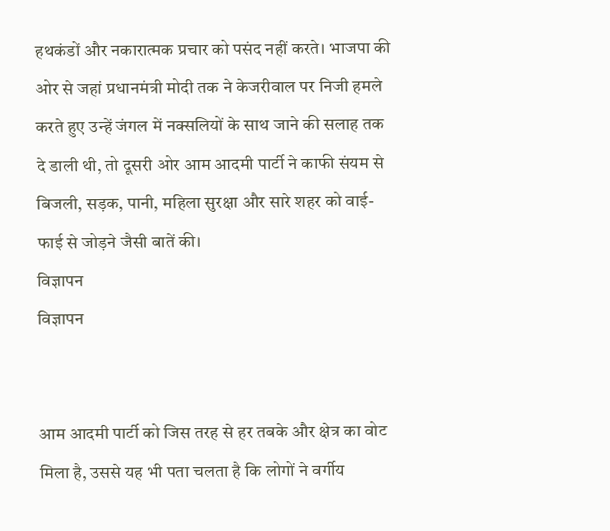हथकंडों और नकारात्मक प्रचार को पसंद नहीं करते। भाजपा की ओर से जहां प्रधानमंत्री मोदी तक ने केजरीवाल पर निजी हमले करते हुए उन्हें जंगल में नक्सलियों के साथ जाने की सलाह तक दे डाली थी, तो दूसरी ओर आम आदमी पार्टी ने काफी संयम से बिजली, सड़क, पानी, महिला सुरक्षा और सारे शहर को वाई-फाई से जोड़ने जैसी बातें की।
विज्ञापन
विज्ञापन


आम आदमी पार्टी को जिस तरह से हर तबके और क्षेत्र का वोट मिला है, उससे यह भी पता चलता है कि लोगों ने वर्गीय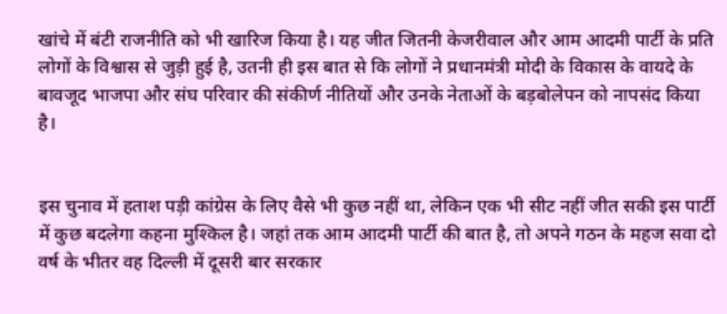खांचे में बंटी राजनीति को भी खारिज किया है। यह जीत जितनी केजरीवाल और आम आदमी पार्टी के प्रति लोगों के विश्वास से जुड़ी हुई है, उतनी ही इस बात से कि लोगों ने प्रधानमंत्री मोदी के विकास के वायदे के बावजूद भाजपा और संघ परिवार की संकीर्ण नीतियों और उनके नेताओं के बड़बोलेपन को नापसंद किया है।


इस चुनाव में हताश पड़ी कांग्रेस के लिए वैसे भी कुछ नहीं था, लेकिन एक भी सीट नहीं जीत सकी इस पार्टी में कुछ बदलेगा कहना मुश्किल है। जहां तक आम आदमी पार्टी की बात है, तो अपने गठन के महज सवा दो वर्ष के भीतर वह दिल्ली में दूसरी बार सरकार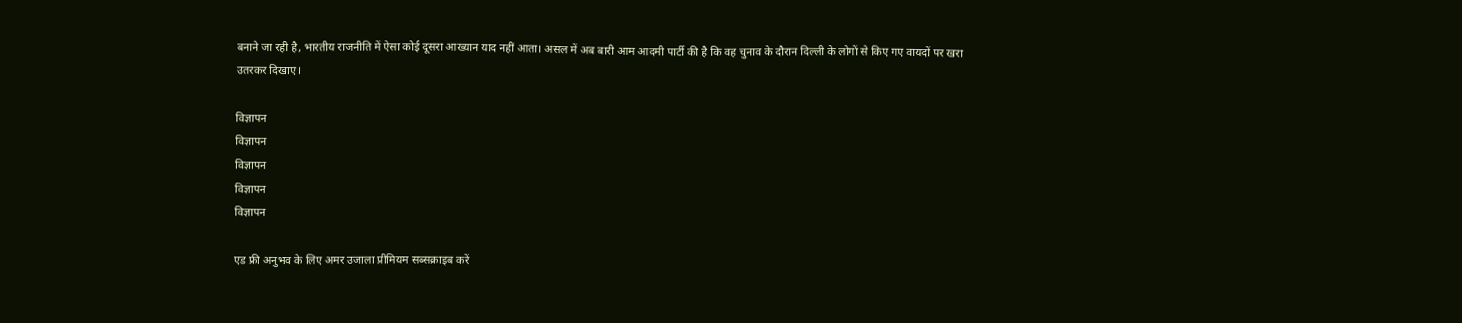बनाने जा रही है, भारतीय राजनीति में ऐसा कोई दूसरा आख्यान याद नहीं आता। असल में अब बारी आम आदमी पार्टी की है कि वह चुनाव के दौरान दिल्ली के लोगों से किए गए वायदों पर खरा उतरकर दिखाए।

विज्ञापन
विज्ञापन
विज्ञापन
विज्ञापन
विज्ञापन

एड फ्री अनुभव के लिए अमर उजाला प्रीमियम सब्सक्राइब करें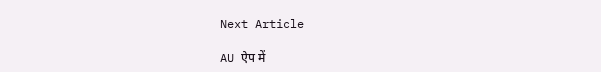Next Article

AU ऐप में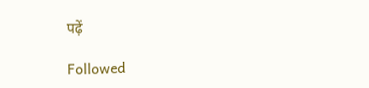पढ़ें

Followed